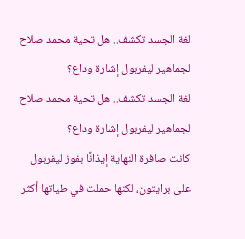لغة الجسد تكشف.. هل تحية محمد صلاح لجماهير ليفربول إشارة وداع؟
لغة الجسد تكشف.. هل تحية محمد صلاح لجماهير ليفربول إشارة وداع؟
كانت صافرة النهاية إيذانًا بفوز ليفربول على برايتون، لكنها حملت في طياتها أكثر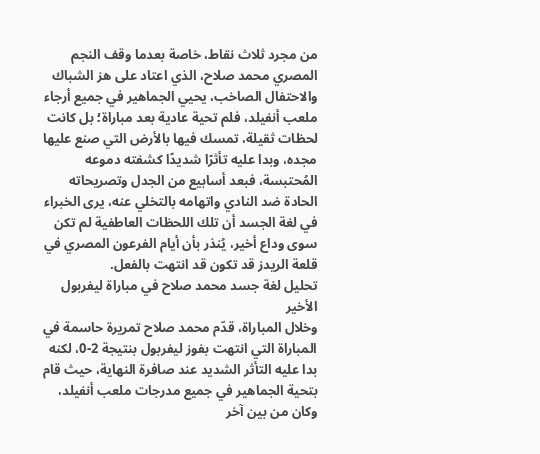من مجرد ثلاث نقاط، خاصة بعدما وقف النجم المصري محمد صلاح، الذي اعتاد على هز الشباك والاحتفال الصاخب، يحيي الجماهير في جميع أرجاء ملعب أنفيلد، فلم تحية عادية بعد مباراة؛ بل كانت لحظات ثقيلة، تمسك فيها بالأرض التي صنع عليها مجده، وبدا عليه تأثرًا شديدًا كشفته دموعه المُحتبسة، فبعد أسابيع من الجدل وتصريحاته الحادة ضد النادي واتهامه بالتخلي عنه، يرى الخبراء في لغة الجسد أن تلك اللحظات العاطفية لم تكن سوى وداع أخير، يُنذر بأن أيام الفرعون المصري في قلعة الريدز قد تكون قد انتهت بالفعل.
تحليل لغة جسد محمد صلاح في مباراة ليفربول الأخير
وخلال المباراة، قدّم محمد صلاح تمريرة حاسمة في المباراة التي انتهت بفوز ليفربول بنتيجة 2-0، لكنه بدا عليه التأثر الشديد عند صافرة النهاية، حيث قام بتحية الجماهير في جميع مدرجات ملعب أنفيلد، وكان من بين آخر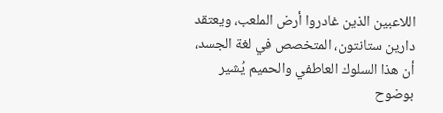اللاعبين الذين غادروا أرض الملعب، ويعتقد دارين ستانتون، المتخصص في لغة الجسد، أن هذا السلوك العاطفي والحميم يُشير بوضوح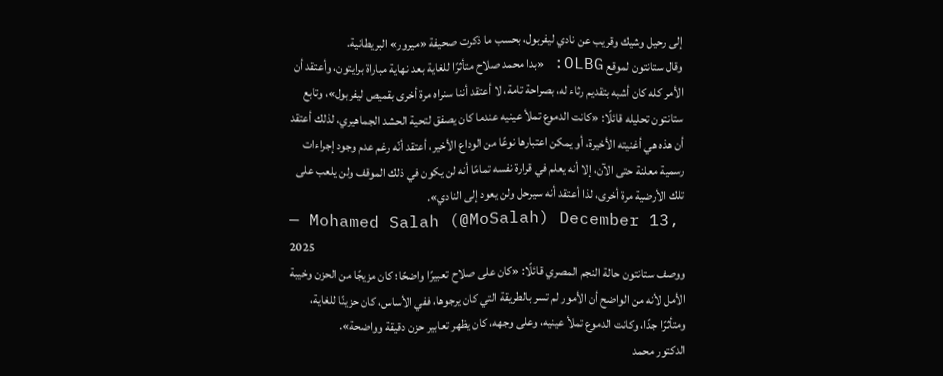إلى رحيل وشيك وقريب عن نادي ليفربول، بحسب ما ذكرت صحيفة «ميرور» البريطانية.
وقال ستانتون لموقع OLBG: «بدا محمد صلاح متأثرًا للغاية بعد نهاية مباراة برايتون، وأعتقد أن الأمر كله كان أشبه بتقديم رثاء له، بصراحة تامة، لا أعتقد أننا سنراه مرة أخرى بقميص ليفربول»، وتابع ستانتون تحليله قائلًا: «كانت الدموع تملأ عينيه عندما كان يصفق لتحية الحشد الجماهيري، لذلك أعتقد أن هذه هي أغنيته الأخيرة، أو يمكن اعتبارها نوعًا من الوداع الأخير، أعتقد أنّه رغم عدم وجود إجراءات رسمية معلنة حتى الآن، إلا أنه يعلم في قرارة نفسه تمامًا أنه لن يكون في ذلك الموقف ولن يلعب على تلك الأرضية مرة أخرى، لذا أعتقد أنه سيرحل ولن يعود إلى النادي».
— Mohamed Salah (@MoSalah) December 13, 2025
ووصف ستانتون حالة النجم المصري قائلًا: «كان على صلاح تعبيرًا واضحًا؛ كان مزيجًا من الحزن وخيبة الأمل لأنه من الواضح أن الأمور لم تسر بالطريقة التي كان يرجوها، ففي الأساس، كان حزينًا للغاية، ومتأثرًا جدًا، وكانت الدموع تملأ عينيه، وعلى وجهه، كان يظهر تعابير حزن دقيقة وواضحة».
الدكتور محمد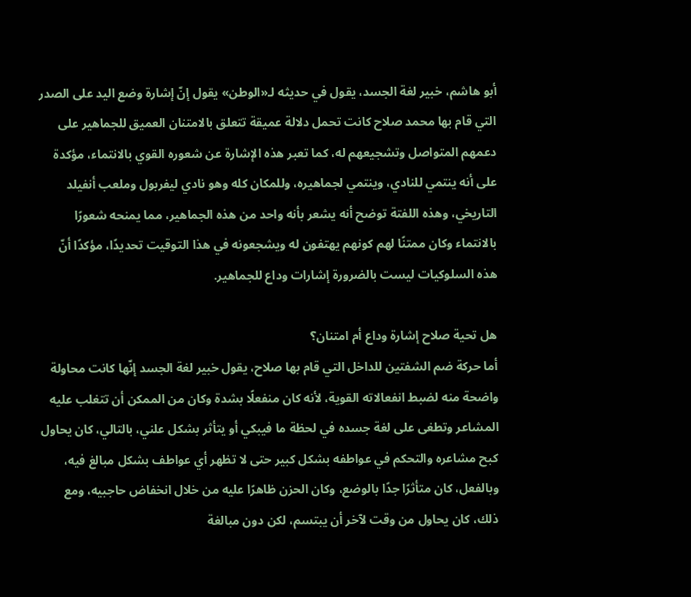أبو هاشم، خبير لغة الجسد، يقول في حديثه لـ«الوطن» يقول إنّ إشارة وضع اليد على الصدر التي قام بها محمد صلاح كانت تحمل دلالة عميقة تتعلق بالامتنان العميق للجماهير على دعمهم المتواصل وتشجيعهم له، كما تعبر هذه الإشارة عن شعوره القوي بالانتماء، مؤكدة على أنه ينتمي للنادي، وينتمي لجماهيره، وللمكان كله وهو نادي ليفربول وملعب أنفيلد التاريخي، وهذه اللفتة توضح أنه يشعر بأنه واحد من هذه الجماهير، مما يمنحه شعورًا بالانتماء وكان ممتنًا لهم كونهم يهتفون له ويشجعونه في هذا التوقيت تحديدًا، مؤكدًا أنّ هذه السلوكيات ليست بالضرورة إشارات وداع للجماهير.

هل تحية صلاح إشارة وداع أم امتنان؟
أما حركة ضم الشفتين للداخل التي قام بها صلاح، يقول خبير لغة الجسد إنّها كانت محاولة واضحة منه لضبط انفعالاته القوية، لأنه كان منفعلًا بشدة وكان من الممكن أن تتغلب عليه المشاعر وتطغى على لغة جسده في لحظة ما فيبكي أو يتأثر بشكل علني، بالتالي، كان يحاول كبح مشاعره والتحكم في عواطفه بشكل كبير حتى لا تظهر أي عواطف بشكل مبالغ فيه، وبالفعل، كان متأثرًا جدًا بالوضع، وكان الحزن ظاهرًا عليه من خلال انخفاض حاجبيه، ومع ذلك، كان يحاول من وقت لآخر أن يبتسم، لكن دون مبالغة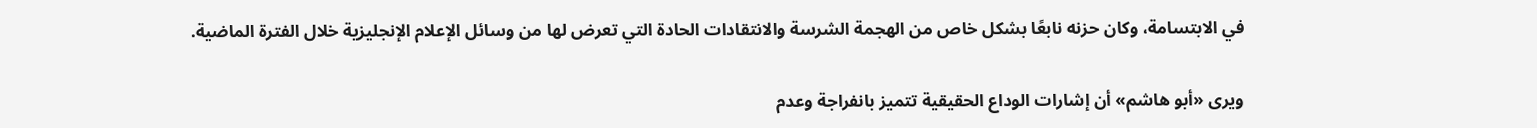في الابتسامة، وكان حزنه نابعًا بشكل خاص من الهجمة الشرسة والانتقادات الحادة التي تعرض لها من وسائل الإعلام الإنجليزية خلال الفترة الماضية.

ويرى «أبو هاشم» أن إشارات الوداع الحقيقية تتميز بانفراجة وعدم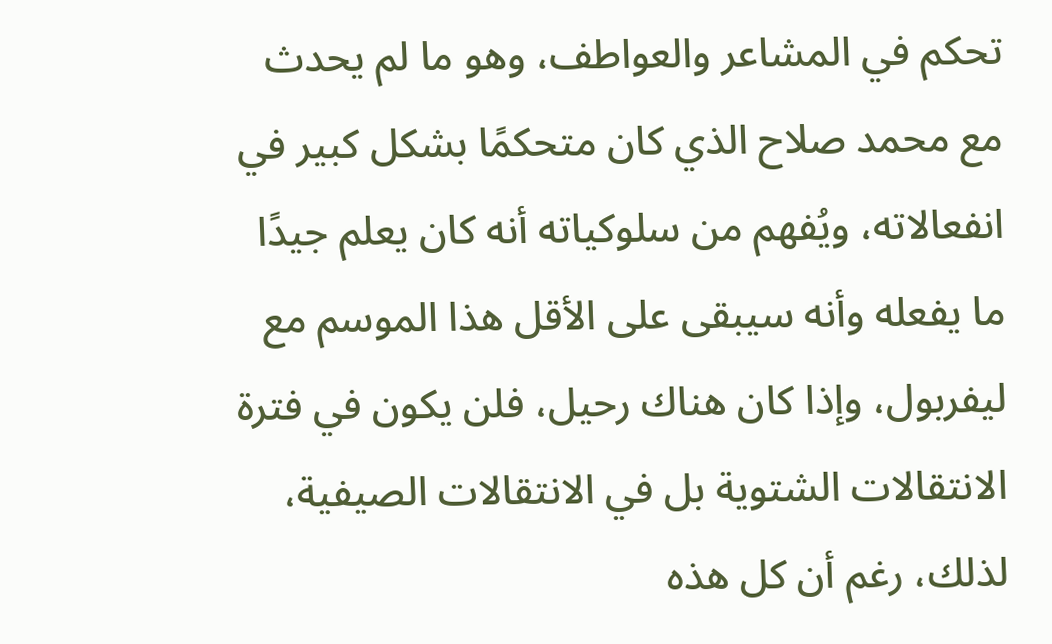تحكم في المشاعر والعواطف، وهو ما لم يحدث مع محمد صلاح الذي كان متحكمًا بشكل كبير في انفعالاته، ويُفهم من سلوكياته أنه كان يعلم جيدًا ما يفعله وأنه سيبقى على الأقل هذا الموسم مع ليفربول، وإذا كان هناك رحيل، فلن يكون في فترة الانتقالات الشتوية بل في الانتقالات الصيفية، لذلك، رغم أن كل هذه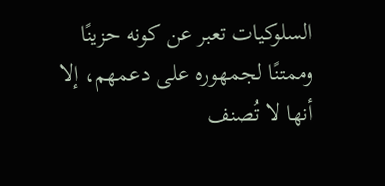السلوكيات تعبر عن كونه حزينًا وممتنًا لجمهوره على دعمهم، إلا أنها لا تُصنف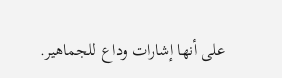على أنها إشارات وداع للجماهير.